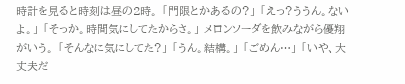時計を見ると時刻は昼の2時。 「門限とかあるの?」 「えっ?ううん。ないよ。」 「そっか。時間気にしてたからさ。」 メロンソーダを飲みながら優翔がいう。 「そんなに気にしてた?」 「うん。結構。」 「ごめん…」 「いや、大丈夫だ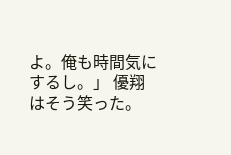よ。俺も時間気にするし。」 優翔はそう笑った。